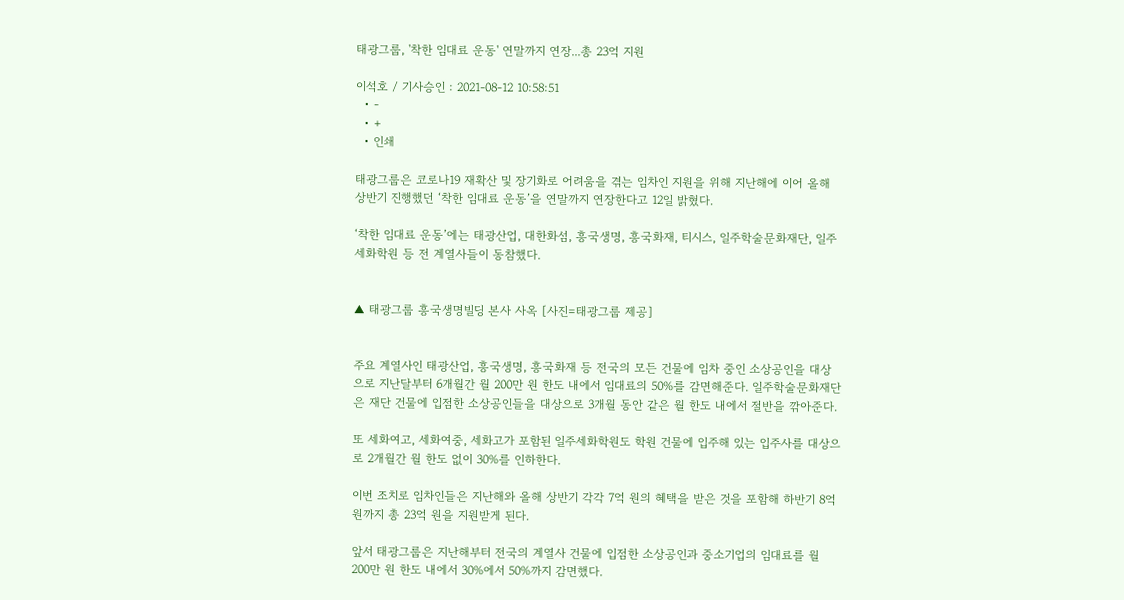태광그룹, '착한 임대료 운동' 연말까지 연장...총 23억 지원

이석호 / 기사승인 : 2021-08-12 10:58:51
  • -
  • +
  • 인쇄

태광그룹은 코로나19 재확산 및 장기화로 어려움을 겪는 임차인 지원을 위해 지난해에 이어 올해 상반기 진행했던 ‘착한 임대료 운동’을 연말까지 연장한다고 12일 밝혔다.

‘착한 임대료 운동’에는 태광산업, 대한화섬, 흥국생명, 흥국화재, 티시스, 일주학술문화재단, 일주세화학원 등 전 계열사들이 동참했다.


▲ 태광그룹 흥국생명빌딩 본사 사옥 [사진=태광그룹 제공]


주요 계열사인 태광산업, 흥국생명, 흥국화재 등 전국의 모든 건물에 임차 중인 소상공인을 대상으로 지난달부터 6개월간 월 200만 원 한도 내에서 임대료의 50%를 감면해준다. 일주학술문화재단은 재단 건물에 입점한 소상공인들을 대상으로 3개월 동안 같은 월 한도 내에서 절반을 깎아준다.

또 세화여고, 세화여중, 세화고가 포함된 일주세화학원도 학원 건물에 입주해 있는 입주사를 대상으로 2개월간 월 한도 없이 30%를 인하한다.

이번 조치로 임차인들은 지난해와 올해 상반기 각각 7억 원의 혜택을 받은 것을 포함해 하반기 8억 원까지 총 23억 원을 지원받게 된다.

앞서 태광그룹은 지난해부터 전국의 계열사 건물에 입점한 소상공인과 중소기업의 임대료를 월 200만 원 한도 내에서 30%에서 50%까지 감면했다.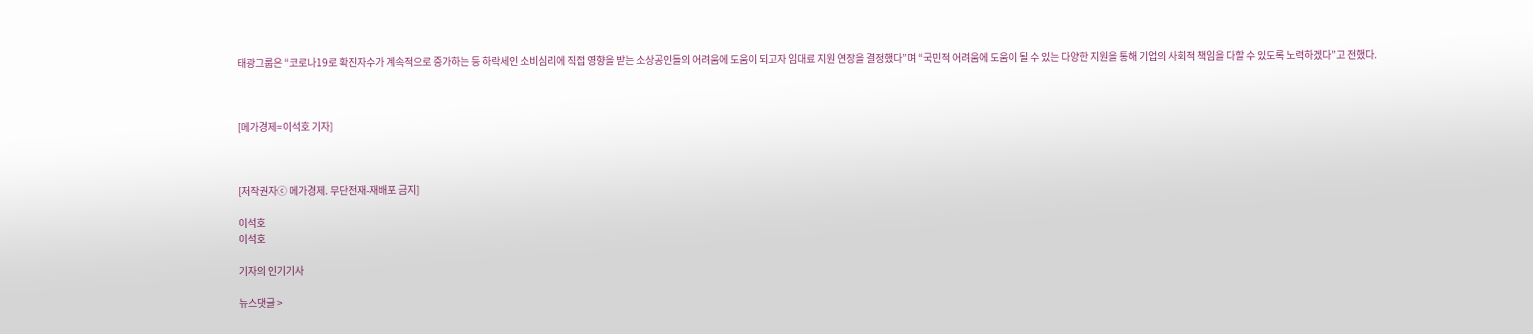태광그룹은 “코로나19로 확진자수가 계속적으로 증가하는 등 하락세인 소비심리에 직접 영향을 받는 소상공인들의 어려움에 도움이 되고자 임대료 지원 연장을 결정했다”며 “국민적 어려움에 도움이 될 수 있는 다양한 지원을 통해 기업의 사회적 책임을 다할 수 있도록 노력하겠다”고 전했다.



[메가경제=이석호 기자]



[저작권자ⓒ 메가경제. 무단전재-재배포 금지]

이석호
이석호

기자의 인기기사

뉴스댓글 >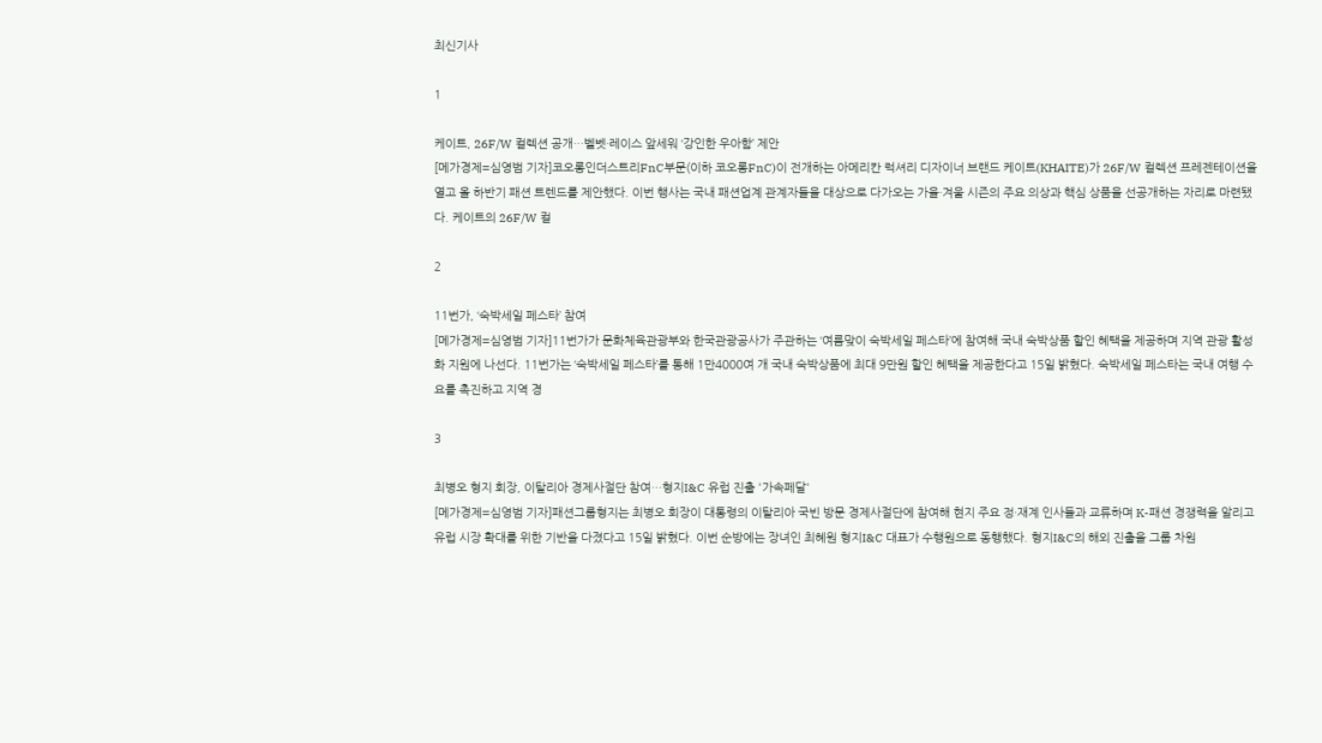최신기사

1

케이트, 26F/W 컬렉션 공개…벨벳·레이스 앞세워 ‘강인한 우아함’ 제안
[메가경제=심영범 기자]코오롱인더스트리FnC부문(이하 코오롱FnC)이 전개하는 아메리칸 럭셔리 디자이너 브랜드 케이트(KHAITE)가 26F/W 컬렉션 프레젠테이션을 열고 올 하반기 패션 트렌드를 제안했다. 이번 행사는 국내 패션업계 관계자들을 대상으로 다가오는 가을·겨울 시즌의 주요 의상과 핵심 상품을 선공개하는 자리로 마련됐다. 케이트의 26F/W 컬

2

11번가, ‘숙박세일 페스타’ 참여
[메가경제=심영범 기자]11번가가 문화체육관광부와 한국관광공사가 주관하는 ‘여름맞이 숙박세일 페스타’에 참여해 국내 숙박상품 할인 혜택을 제공하며 지역 관광 활성화 지원에 나선다. 11번가는 ‘숙박세일 페스타’를 통해 1만4000여 개 국내 숙박상품에 최대 9만원 할인 혜택을 제공한다고 15일 밝혔다. 숙박세일 페스타는 국내 여행 수요를 촉진하고 지역 경

3

최병오 형지 회장, 이탈리아 경제사절단 참여…형지I&C 유럽 진출 '가속페달'
[메가경제=심영범 기자]패션그룹형지는 최병오 회장이 대통령의 이탈리아 국빈 방문 경제사절단에 참여해 현지 주요 정·재계 인사들과 교류하며 K-패션 경쟁력을 알리고 유럽 시장 확대를 위한 기반을 다졌다고 15일 밝혔다. 이번 순방에는 장녀인 최혜원 형지I&C 대표가 수행원으로 동행했다. 형지I&C의 해외 진출을 그룹 차원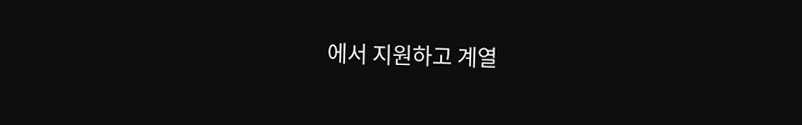에서 지원하고 계열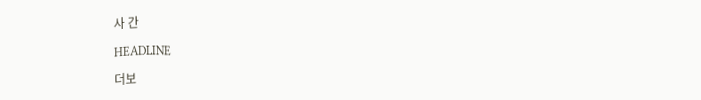사 간

HEADLINE

더보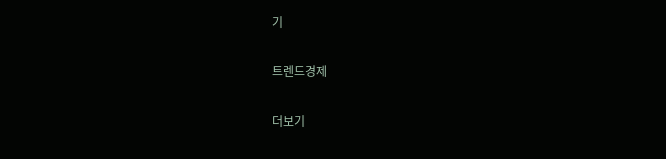기

트렌드경제

더보기